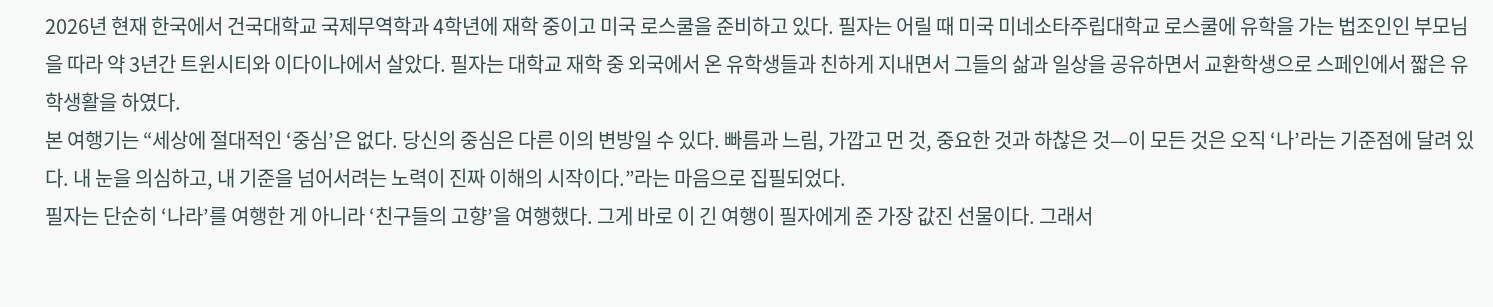2026년 현재 한국에서 건국대학교 국제무역학과 4학년에 재학 중이고 미국 로스쿨을 준비하고 있다. 필자는 어릴 때 미국 미네소타주립대학교 로스쿨에 유학을 가는 법조인인 부모님을 따라 약 3년간 트윈시티와 이다이나에서 살았다. 필자는 대학교 재학 중 외국에서 온 유학생들과 친하게 지내면서 그들의 삶과 일상을 공유하면서 교환학생으로 스페인에서 짧은 유학생활을 하였다.
본 여행기는 “세상에 절대적인 ‘중심’은 없다. 당신의 중심은 다른 이의 변방일 수 있다. 빠름과 느림, 가깝고 먼 것, 중요한 것과 하찮은 것—이 모든 것은 오직 ‘나’라는 기준점에 달려 있다. 내 눈을 의심하고, 내 기준을 넘어서려는 노력이 진짜 이해의 시작이다.”라는 마음으로 집필되었다.
필자는 단순히 ‘나라’를 여행한 게 아니라 ‘친구들의 고향’을 여행했다. 그게 바로 이 긴 여행이 필자에게 준 가장 값진 선물이다. 그래서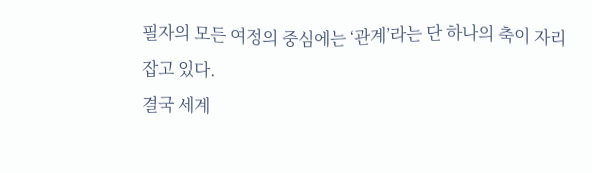필자의 모든 여정의 중심에는 ‘관계’라는 단 하나의 축이 자리 잡고 있다.
결국 세계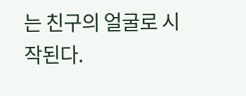는 친구의 얼굴로 시작된다.